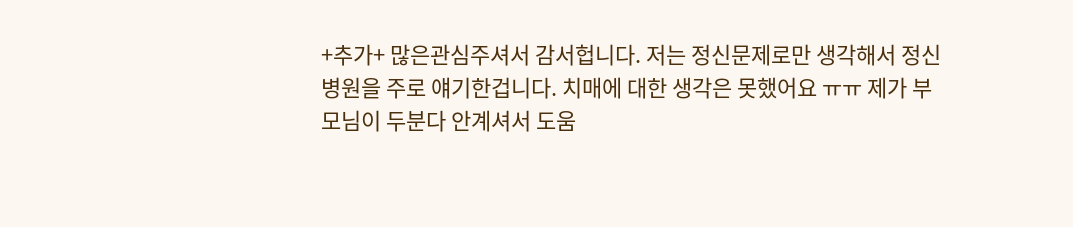+추가+ 많은관심주셔서 감서헙니다. 저는 정신문제로만 생각해서 정신병원을 주로 얘기한겁니다. 치매에 대한 생각은 못했어요 ㅠㅠ 제가 부모님이 두분다 안계셔서 도움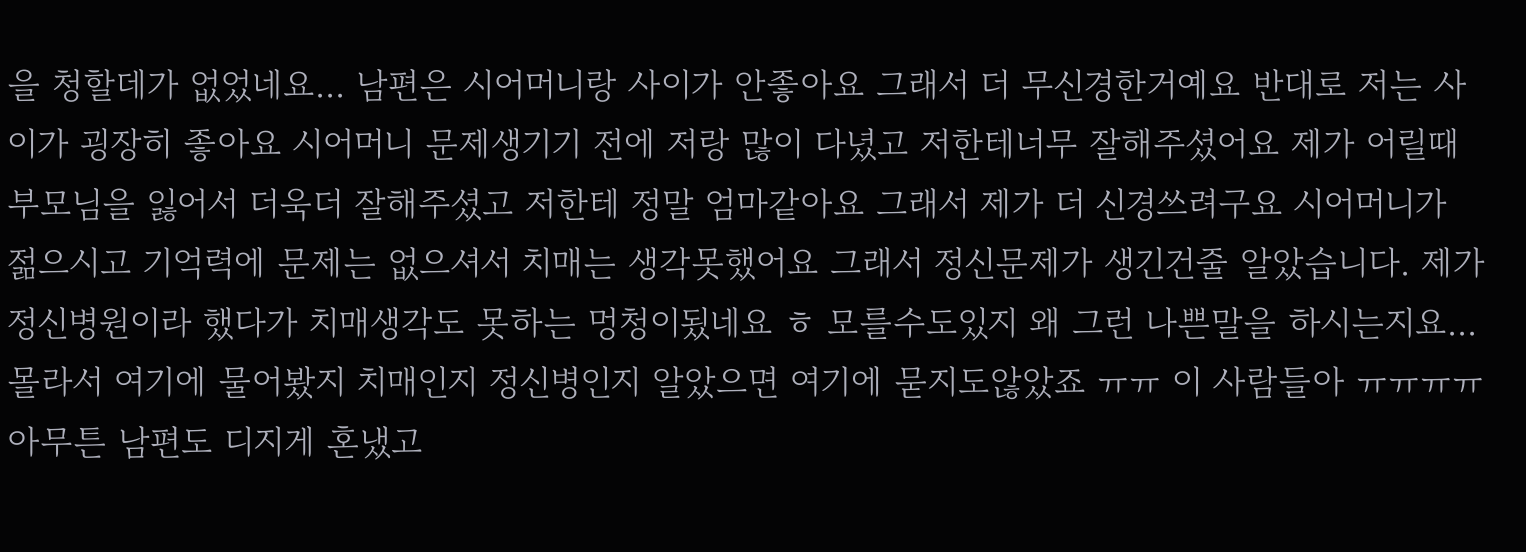을 청할데가 없었네요... 남편은 시어머니랑 사이가 안좋아요 그래서 더 무신경한거예요 반대로 저는 사이가 굉장히 좋아요 시어머니 문제생기기 전에 저랑 많이 다녔고 저한테너무 잘해주셨어요 제가 어릴때 부모님을 잃어서 더욱더 잘해주셨고 저한테 정말 엄마같아요 그래서 제가 더 신경쓰려구요 시어머니가 젊으시고 기억력에 문제는 없으셔서 치매는 생각못했어요 그래서 정신문제가 생긴건줄 알았습니다. 제가 정신병원이라 했다가 치매생각도 못하는 멍청이됬네요 ㅎ 모를수도있지 왜 그런 나쁜말을 하시는지요... 몰라서 여기에 물어봤지 치매인지 정신병인지 알았으면 여기에 묻지도않았죠 ㅠㅠ 이 사람들아 ㅠㅠㅠㅠ 아무튼 남편도 디지게 혼냈고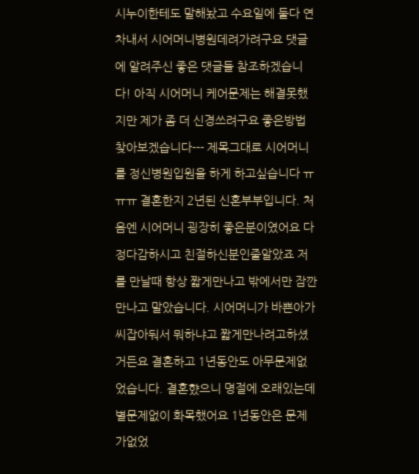시누이한테도 말해놨고 수요일에 둘다 연차내서 시어머니병원데려가려구요 댓글에 알려주신 좋은 댓글들 참조하겠습니다! 아직 시어머니 케어문제는 해결못했지만 제가 좀 더 신경쓰려구요 좋은방법 찾아보겠습니다--- 제목그대로 시어머니를 정신병원입원을 하게 하고싶습니다 ㅠㅠㅠ 결혼한지 2년된 신혼부부입니다. 처음엔 시어머니 굉장히 좋은분이였어요 다정다감하시고 친절하신분인줄알았죠 저를 만날때 항상 짧게만나고 밖에서만 잠깐만나고 말았습니다. 시어머니가 바쁜아가씨잡아둬서 뭐하냐고 짧게만나려고하셨거든요 결혼하고 1년동안도 아무문제없었습니다. 결혼햤으니 명절에 오래있는데 별문제없이 화목했어요 1년동안은 문제가없었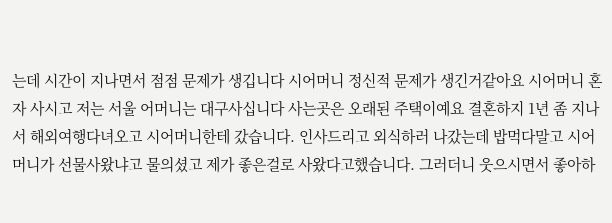는데 시간이 지나면서 점점 문제가 생깁니다 시어머니 정신적 문제가 생긴거같아요 시어머니 혼자 사시고 저는 서울 어머니는 대구사십니다 사는곳은 오래된 주택이예요 결혼하지 1년 좀 지나서 해외여행다녀오고 시어머니한테 갔습니다. 인사드리고 외식하러 나갔는데 밥먹다말고 시어머니가 선물사왔냐고 물의셨고 제가 좋은걸로 사왔다고했습니다. 그러더니 웃으시면서 좋아하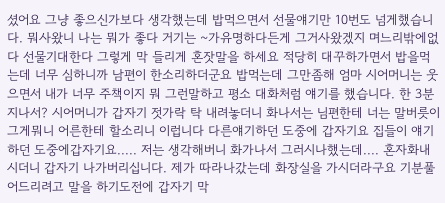셨어요 그냥 좋으신가보다 생각했는데 밥먹으면서 선물얘기만 10번도 넘게했습니다. 뭐사왔니 나는 뭐가 좋다 거기는 ~가유명하다든게 그거사왔겠지 며느리밖에없다 선물기대한다 그렇게 막 들리게 혼잣말을 하세요 적당히 대꾸하가면서 밥을먹는데 너무 심하니까 남편이 한소리하더군요 밥먹는데 그만좀해 엄마 시어머니는 웃으면서 내가 너무 주책이지 뭐 그런말하고 평소 대화처럼 얘기를 했습니다. 한 3분지나서? 시어머니가 갑자기 젓가락 탁 내려놓더니 화나서는 님편한테 너는 말버릇이 그게뭐니 어른한테 할소리니 이럽니다 다른얘기하던 도중에 갑자기요 집들이 얘기하던 도중에갑자기요..... 저는 생각해버니 화가나서 그러시나했는데.... 혼자화내시더니 갑자기 나가버리십니다. 제가 따라나갔는데 화장실을 가시더라구요 기분풀어드리려고 말을 하기도전에 갑자기 막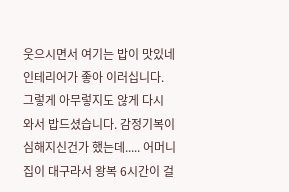웃으시면서 여기는 밥이 맛있네 인테리어가 좋아 이러십니다. 그렇게 아무렇지도 않게 다시 와서 밥드셨습니다. 감정기복이 심해지신건가 했는데..... 어머니 집이 대구라서 왕복 6시간이 걸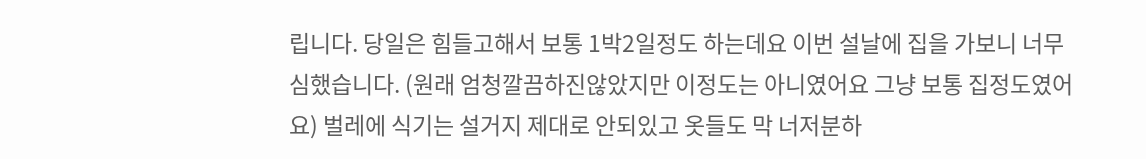립니다. 당일은 힘들고해서 보통 1박2일정도 하는데요 이번 설날에 집을 가보니 너무 심했습니다. (원래 엄청깔끔하진않았지만 이정도는 아니였어요 그냥 보통 집정도였어요) 벌레에 식기는 설거지 제대로 안되있고 옷들도 막 너저분하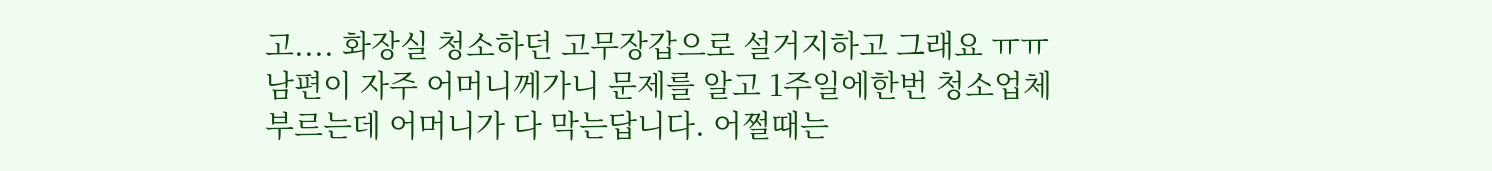고.... 화장실 청소하던 고무장갑으로 설거지하고 그래요 ㅠㅠ 남편이 자주 어머니께가니 문제를 알고 1주일에한번 청소업체 부르는데 어머니가 다 막는답니다. 어쩔때는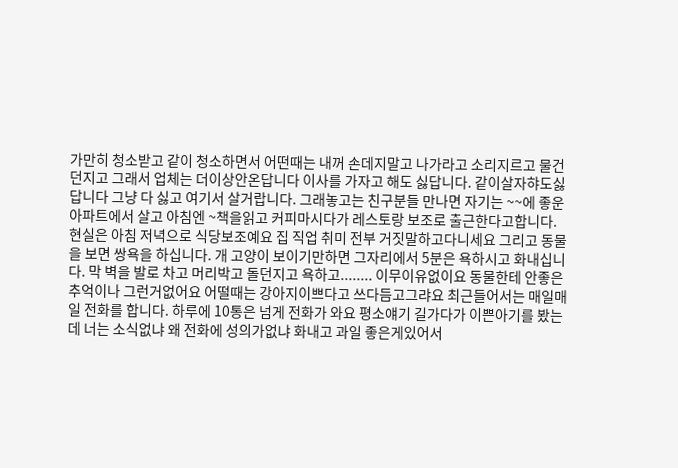가만히 청소받고 같이 청소하면서 어떤때는 내꺼 손데지말고 나가라고 소리지르고 물건던지고 그래서 업체는 더이상안온답니다 이사를 가자고 해도 싫답니다. 같이살자햐도싫답니다 그냥 다 싫고 여기서 살거랍니다. 그래놓고는 친구분들 만나면 자기는 ~~에 좋운 아파트에서 살고 아침엔 ~책을읽고 커피마시다가 레스토랑 보조로 출근한다고합니다. 현실은 아침 저녁으로 식당보조예요 집 직업 취미 전부 거짓말하고다니세요 그리고 동물을 보면 쌍욕을 하십니다. 개 고양이 보이기만하면 그자리에서 5분은 욕하시고 화내십니다. 막 벽을 발로 차고 머리박고 돌던지고 욕하고........ 이무이유없이요 동물한테 안좋은추억이나 그런거없어요 어떨때는 강아지이쁘다고 쓰다듬고그랴요 최근들어서는 매일매일 전화를 합니다. 하루에 10통은 넘게 전화가 와요 평소얘기 길가다가 이쁜아기를 봤는데 너는 소식없냐 왜 전화에 성의가없냐 화내고 과일 좋은게있어서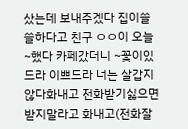샀는데 보내주겠다 집이쓸쓸하다고 친구 ㅇㅇ이 오늘 ~했다 카페갔더니 ~꽃이있드라 이쁘드라 너는 살갑지않다화내고 전화받기싫으면 받지말라고 화내고(전화잘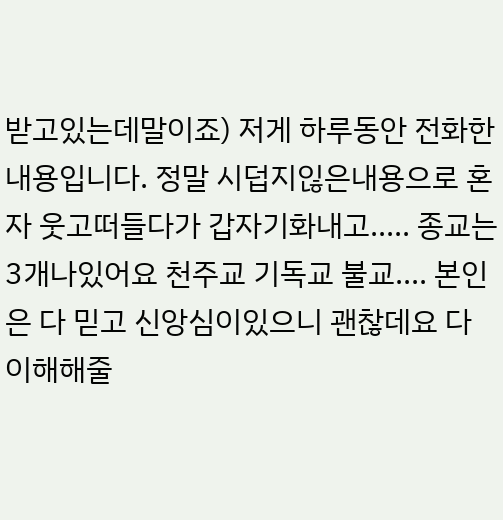받고있는데말이죠) 저게 하루동안 전화한내용입니다. 정말 시덥지읺은내용으로 혼자 웃고떠들다가 갑자기화내고..... 종교는 3개나있어요 천주교 기독교 불교.... 본인은 다 믿고 신앙심이있으니 괜찮데요 다 이해해줄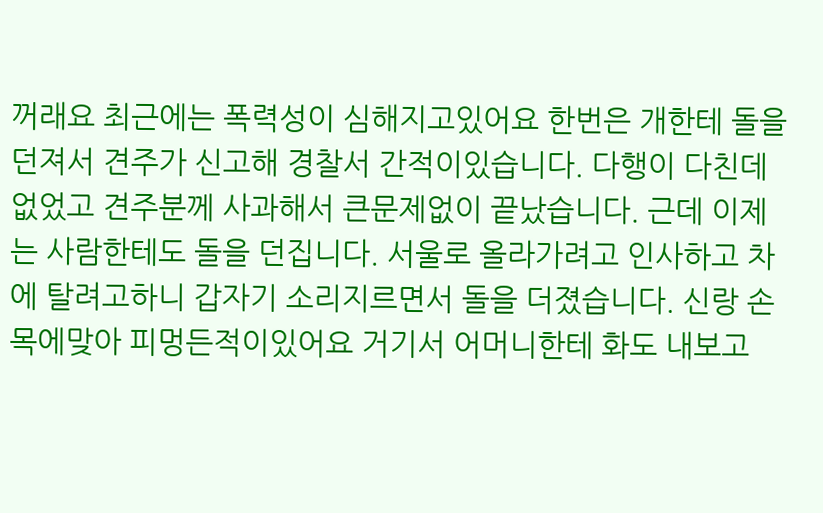꺼래요 최근에는 폭력성이 심해지고있어요 한번은 개한테 돌을 던져서 견주가 신고해 경찰서 간적이있습니다. 다행이 다친데없었고 견주분께 사과해서 큰문제없이 끝났습니다. 근데 이제는 사람한테도 돌을 던집니다. 서울로 올라가려고 인사하고 차에 탈려고하니 갑자기 소리지르면서 돌을 더졌습니다. 신랑 손목에맞아 피멍든적이있어요 거기서 어머니한테 화도 내보고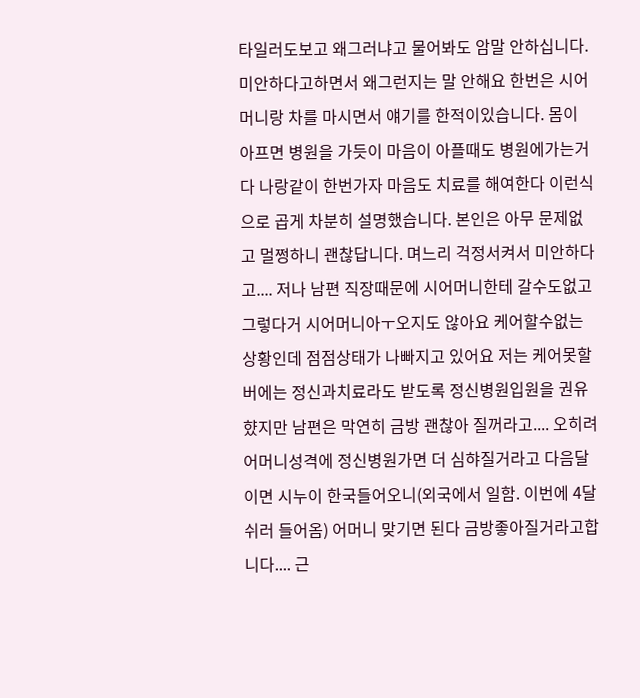타일러도보고 왜그러냐고 물어봐도 암말 안하십니다. 미안하다고하면서 왜그런지는 말 안해요 한번은 시어머니랑 차를 마시면서 얘기를 한적이있습니다. 몸이 아프면 병원을 가듯이 마음이 아플때도 병원에가는거다 나랑같이 한번가자 마음도 치료를 해여한다 이런식으로 곱게 차분히 설명했습니다. 본인은 아무 문제없고 멀쩡하니 괜찮답니다. 며느리 걱정서켜서 미안하다고.... 저나 남편 직장때문에 시어머니한테 갈수도없고 그렇다거 시어머니아ㅜ오지도 않아요 케어할수없는 상황인데 점점상태가 나빠지고 있어요 저는 케어못할버에는 정신과치료라도 받도록 정신병원입원을 권유햤지만 남편은 막연히 금방 괜찮아 질꺼라고.... 오히려 어머니성격에 정신병원가면 더 심햐질거라고 다음달이면 시누이 한국들어오니(외국에서 일함. 이번에 4달 쉬러 들어옴) 어머니 맞기면 된다 금방좋아질거라고합니다.... 근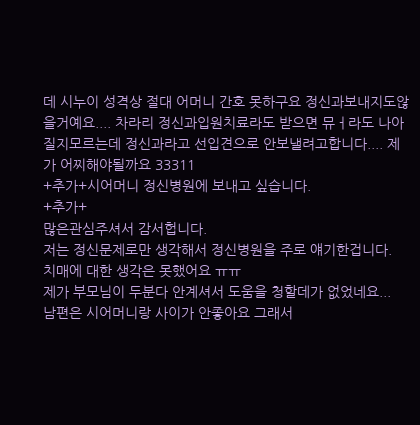데 시누이 성격상 절대 어머니 간호 못하구요 정신과보내지도않을거예요.... 차라리 정신과입원치료라도 받으면 뮤ㅓ라도 나아질지모르는데 정신과라고 선입견으로 안보낼려고합니다.... 제가 어찌해야될까요 33311
+추가+시어머니 정신병원에 보내고 싶습니다.
+추가+
많은관심주셔서 감서헙니다.
저는 정신문제로만 생각해서 정신병원을 주로 얘기한겁니다.
치매에 대한 생각은 못했어요 ㅠㅠ
제가 부모님이 두분다 안계셔서 도움을 청할데가 없었네요...
남편은 시어머니랑 사이가 안좋아요 그래서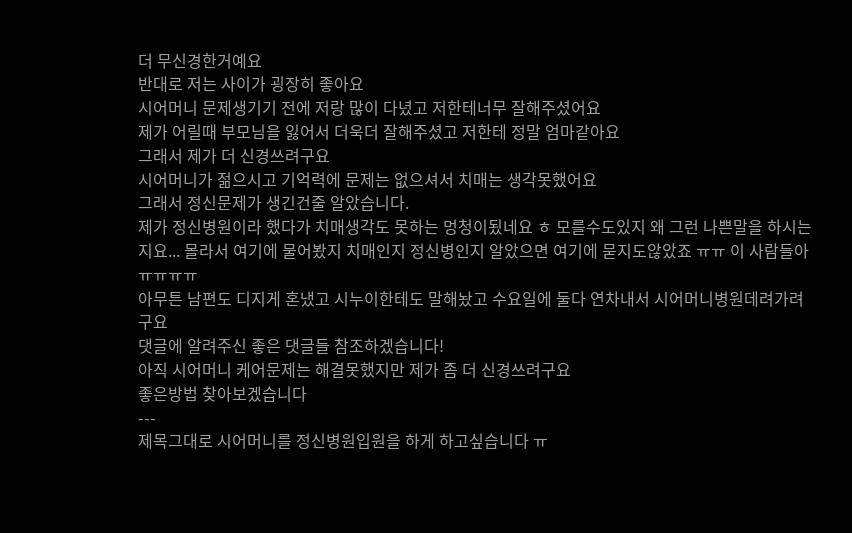더 무신경한거예요
반대로 저는 사이가 굉장히 좋아요
시어머니 문제생기기 전에 저랑 많이 다녔고 저한테너무 잘해주셨어요
제가 어릴때 부모님을 잃어서 더욱더 잘해주셨고 저한테 정말 엄마같아요
그래서 제가 더 신경쓰려구요
시어머니가 젊으시고 기억력에 문제는 없으셔서 치매는 생각못했어요
그래서 정신문제가 생긴건줄 알았습니다.
제가 정신병원이라 했다가 치매생각도 못하는 멍청이됬네요 ㅎ 모를수도있지 왜 그런 나쁜말을 하시는지요... 몰라서 여기에 물어봤지 치매인지 정신병인지 알았으면 여기에 묻지도않았죠 ㅠㅠ 이 사람들아 ㅠㅠㅠㅠ
아무튼 남편도 디지게 혼냈고 시누이한테도 말해놨고 수요일에 둘다 연차내서 시어머니병원데려가려구요
댓글에 알려주신 좋은 댓글들 참조하겠습니다!
아직 시어머니 케어문제는 해결못했지만 제가 좀 더 신경쓰려구요
좋은방법 찾아보겠습니다
---
제목그대로 시어머니를 정신병원입원을 하게 하고싶습니다 ㅠ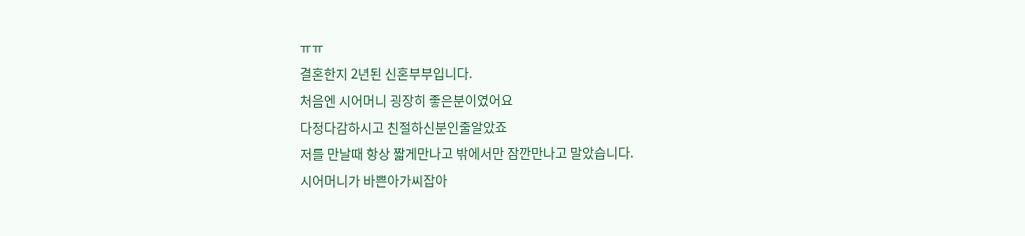ㅠㅠ
결혼한지 2년된 신혼부부입니다.
처음엔 시어머니 굉장히 좋은분이였어요
다정다감하시고 친절하신분인줄알았죠
저를 만날때 항상 짧게만나고 밖에서만 잠깐만나고 말았습니다.
시어머니가 바쁜아가씨잡아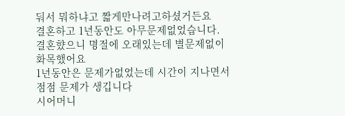둬서 뭐하냐고 짧게만나려고하셨거든요
결혼하고 1년동안도 아무문제없었습니다.
결혼햤으니 명절에 오래있는데 별문제없이 화목했어요
1년동안은 문제가없었는데 시간이 지나면서 점점 문제가 생깁니다
시어머니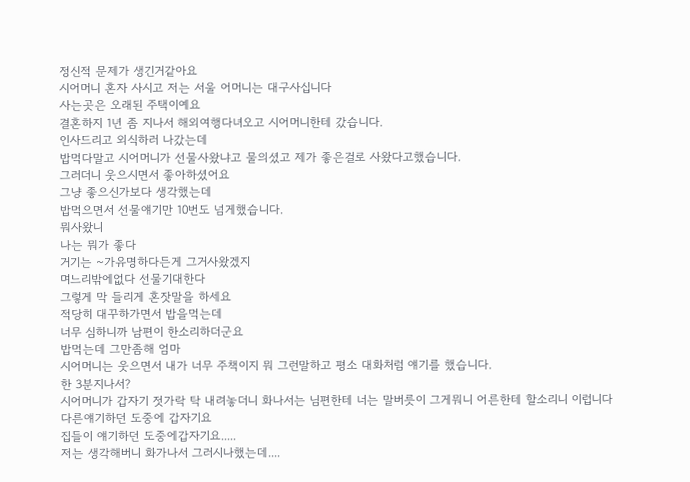정신적 문제가 생긴거같아요
시어머니 혼자 사시고 저는 서울 어머니는 대구사십니다
사는곳은 오래된 주택이예요
결혼하지 1년 좀 지나서 해외여행다녀오고 시어머니한테 갔습니다.
인사드리고 외식하러 나갔는데
밥먹다말고 시어머니가 선물사왔냐고 물의셨고 제가 좋은걸로 사왔다고했습니다.
그러더니 웃으시면서 좋아하셨어요
그냥 좋으신가보다 생각했는데
밥먹으면서 선물얘기만 10번도 넘게했습니다.
뭐사왔니
나는 뭐가 좋다
거기는 ~가유명하다든게 그거사왔겠지
며느리밖에없다 선물기대한다
그렇게 막 들리게 혼잣말을 하세요
적당히 대꾸하가면서 밥을먹는데
너무 심하니까 남편이 한소리하더군요
밥먹는데 그만좀해 엄마
시어머니는 웃으면서 내가 너무 주책이지 뭐 그런말하고 평소 대화처럼 얘기를 했습니다.
한 3분지나서?
시어머니가 갑자기 젓가락 탁 내려놓더니 화나서는 님편한테 너는 말버릇이 그게뭐니 어른한테 할소리니 이럽니다
다른얘기하던 도중에 갑자기요
집들이 얘기하던 도중에갑자기요.....
저는 생각해버니 화가나서 그러시나했는데....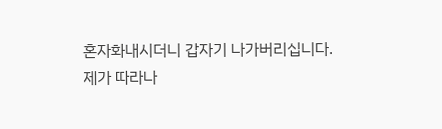혼자화내시더니 갑자기 나가버리십니다.
제가 따라나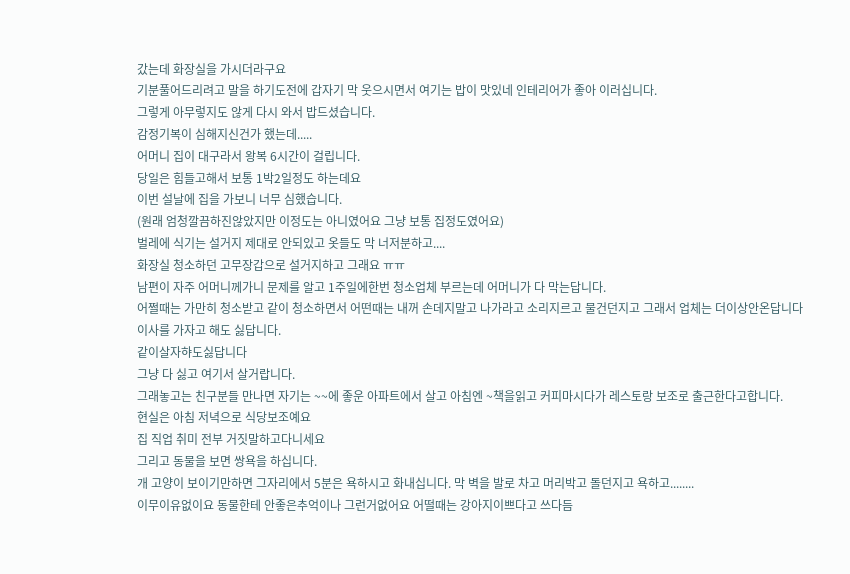갔는데 화장실을 가시더라구요
기분풀어드리려고 말을 하기도전에 갑자기 막 웃으시면서 여기는 밥이 맛있네 인테리어가 좋아 이러십니다.
그렇게 아무렇지도 않게 다시 와서 밥드셨습니다.
감정기복이 심해지신건가 했는데.....
어머니 집이 대구라서 왕복 6시간이 걸립니다.
당일은 힘들고해서 보통 1박2일정도 하는데요
이번 설날에 집을 가보니 너무 심했습니다.
(원래 엄청깔끔하진않았지만 이정도는 아니였어요 그냥 보통 집정도였어요)
벌레에 식기는 설거지 제대로 안되있고 옷들도 막 너저분하고....
화장실 청소하던 고무장갑으로 설거지하고 그래요 ㅠㅠ
남편이 자주 어머니께가니 문제를 알고 1주일에한번 청소업체 부르는데 어머니가 다 막는답니다.
어쩔때는 가만히 청소받고 같이 청소하면서 어떤때는 내꺼 손데지말고 나가라고 소리지르고 물건던지고 그래서 업체는 더이상안온답니다
이사를 가자고 해도 싫답니다.
같이살자햐도싫답니다
그냥 다 싫고 여기서 살거랍니다.
그래놓고는 친구분들 만나면 자기는 ~~에 좋운 아파트에서 살고 아침엔 ~책을읽고 커피마시다가 레스토랑 보조로 출근한다고합니다.
현실은 아침 저녁으로 식당보조예요
집 직업 취미 전부 거짓말하고다니세요
그리고 동물을 보면 쌍욕을 하십니다.
개 고양이 보이기만하면 그자리에서 5분은 욕하시고 화내십니다. 막 벽을 발로 차고 머리박고 돌던지고 욕하고........
이무이유없이요 동물한테 안좋은추억이나 그런거없어요 어떨때는 강아지이쁘다고 쓰다듬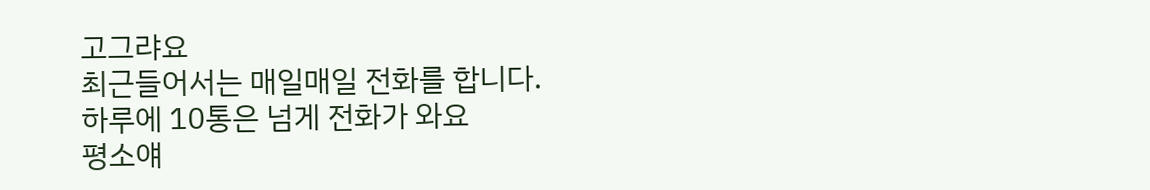고그랴요
최근들어서는 매일매일 전화를 합니다.
하루에 10통은 넘게 전화가 와요
평소얘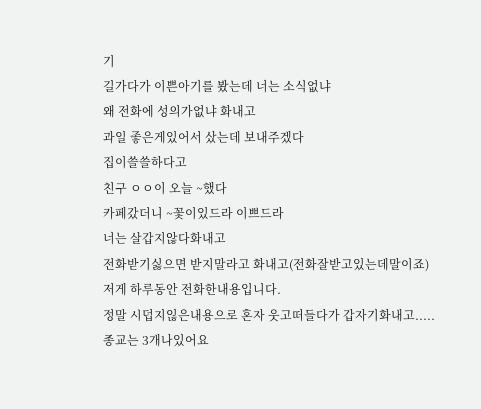기
길가다가 이쁜아기를 봤는데 너는 소식없냐
왜 전화에 성의가없냐 화내고
과일 좋은게있어서 샀는데 보내주겠다
집이쓸쓸하다고
친구 ㅇㅇ이 오늘 ~했다
카페갔더니 ~꽃이있드라 이쁘드라
너는 살갑지않다화내고
전화받기싫으면 받지말라고 화내고(전화잘받고있는데말이죠)
저게 하루동안 전화한내용입니다.
정말 시덥지읺은내용으로 혼자 웃고떠들다가 갑자기화내고.....
종교는 3개나있어요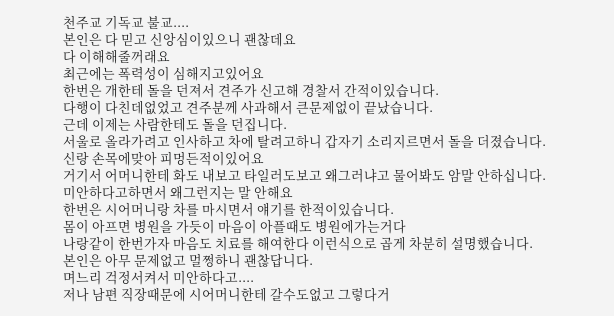천주교 기독교 불교....
본인은 다 믿고 신앙심이있으니 괜찮데요
다 이해해줄꺼래요
최근에는 폭력성이 심해지고있어요
한번은 개한테 돌을 던져서 견주가 신고해 경찰서 간적이있습니다.
다행이 다친데없었고 견주분께 사과해서 큰문제없이 끝났습니다.
근데 이제는 사람한테도 돌을 던집니다.
서울로 올라가려고 인사하고 차에 탈려고하니 갑자기 소리지르면서 돌을 더졌습니다.
신랑 손목에맞아 피멍든적이있어요
거기서 어머니한테 화도 내보고 타일러도보고 왜그러냐고 물어봐도 암말 안하십니다.
미안하다고하면서 왜그런지는 말 안해요
한번은 시어머니랑 차를 마시면서 얘기를 한적이있습니다.
몸이 아프면 병원을 가듯이 마음이 아플때도 병원에가는거다
나랑같이 한번가자 마음도 치료를 해여한다 이런식으로 곱게 차분히 설명했습니다.
본인은 아무 문제없고 멀쩡하니 괜찮답니다.
며느리 걱정서켜서 미안하다고....
저나 남편 직장때문에 시어머니한테 갈수도없고 그렇다거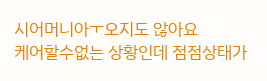시어머니아ㅜ오지도 않아요
케어할수없는 상황인데 점점상태가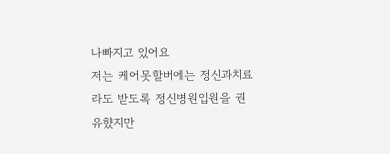나빠지고 있어요
저는 케어못할버에는 정신과치료라도 받도록 정신병원입원을 권유햤지만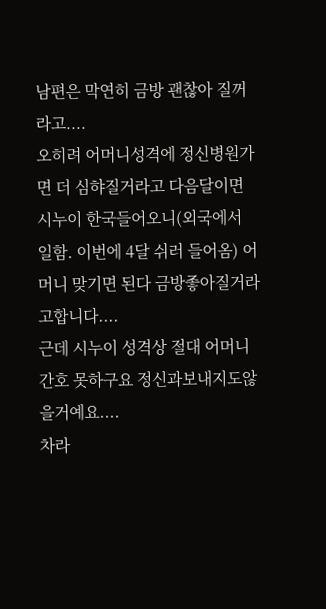남편은 막연히 금방 괜찮아 질꺼라고....
오히려 어머니성격에 정신병원가면 더 심햐질거라고 다음달이면 시누이 한국들어오니(외국에서 일함. 이번에 4달 쉬러 들어옴) 어머니 맞기면 된다 금방좋아질거라고합니다....
근데 시누이 성격상 절대 어머니 간호 못하구요 정신과보내지도않을거예요....
차라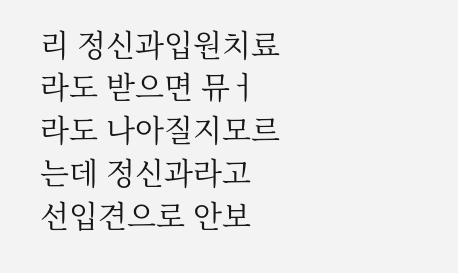리 정신과입원치료라도 받으면 뮤ㅓ라도 나아질지모르는데 정신과라고 선입견으로 안보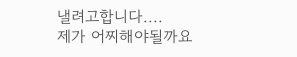낼려고합니다....
제가 어찌해야될까요